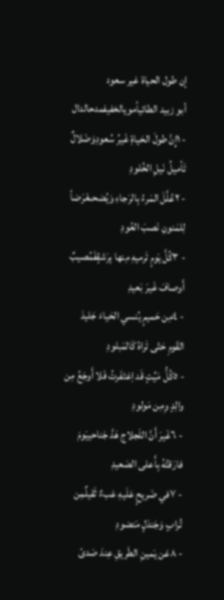إن طول الحياة غير سعود
أبو زبيد الطائيأمويالخفيفمدحالدال
- ١إِنَّ طولَ الحَياةِ غَيرُ سُعودِوَضَلالٌ تَأميلُ نَيلِ الخُلودِ
- ٢عُلَّلَ المَرءُ بِالرَجاءِ وَيُضحىغَرَضاً لِلمَنونِ نَصبَ العُودِ
- ٣كُلَّ يَومٍ تَرميهِ مِنها بِرَشقٍفَمُصيبٌ أَوصافَ غَيرَ بَعيدِ
- ٤مِن حَميمٍ يُنسي الحَياءَ جَليدَ القَومِ حَتّى تَراهُ كَالمَبلودِ
- ٥كُلُّ مَيِّتٍ قَد اِغتَفَرتُ فَلا أَوجَعُ مِن والِدٍ وِمِن مَولودِ
- ٦غَيرَ أَنَّ اللَجلاج هَدَّ جَناحييَومَ فارَقتُهُ بِأَعلى الصَعيدِ
- ٧في ضَريحٍ عَلَيهِ عَبءٌ ثَقيلٌمِن تُرابٍ وَجَندَلٍ مَنضودِ
- ٨عَن يَمينِ الطَريقِ عِندَ صَدىً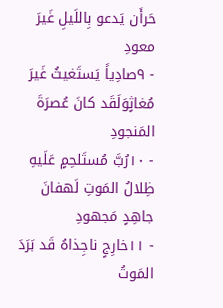حَرأَن يَدعو بِاللَيلِ غَيرَ معودِ
- ٩صادِياً يَستَغيثُ غَيرَ مُغاثٍوَلَقَد كانَ عُصرَةَ المَنجودِ
- ١٠رُبَّ مُستَلحِمٍ عَلَيهِ ظِلالُ المَوتِ لَهفانَ جاهِدٍ مَجهودِ
- ١١خارِجٍ ناجِذاهُ قَد بَرَدَ المَوتُ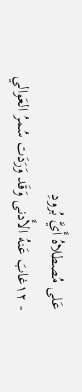عَلى مُصطلاهُ أَيَّ بُرودِ
- ١٢غابَ عَنهُ الأَدنى وَقَد وَرَدَت سُمرُ العَوالي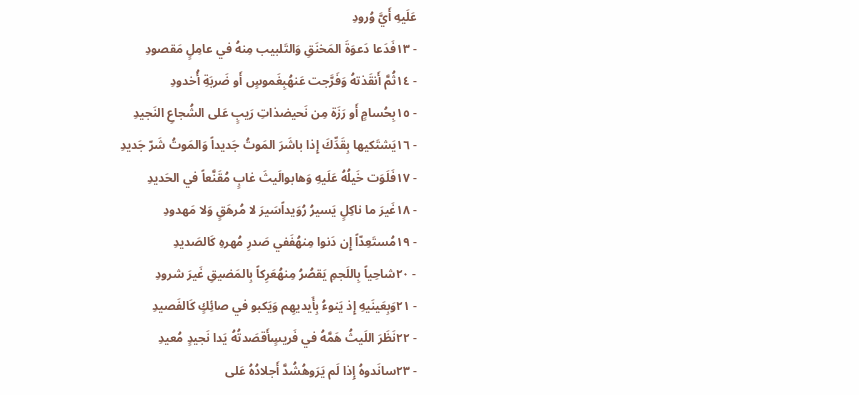عَلَيهِ أَيَّ وُرودِ
- ١٣فَدَعا دَعوَةَ المَخنَقِ وَالتَلبيب مِنهُ في عامِلٍ مَقصودِ
- ١٤ثُمَّ أَنقَذتهُ وَفَرَّجت عَنهُبِغَموسٍ أَو ضَربَةِ أُخدودِ
- ١٥بِحُسامٍ أَو رَزَة مِن نَحيضذاتِ رَيبٍ عَلى الشُجاعِ النَجيدِ
- ١٦يَشتَكيها بِقَدِّكَ إِذا باشَرَ المَوتُ جَديداً وَالمَوتُ شَرّ جَديدِ
- ١٧فَلَوَت خَيلُهُ عَلَيهِ وَهابوالَيثَ غابٍ مُقَنَّعاً في الحَديدِ
- ١٨غَيرَ ما ناكِلٍ يَسيرُ رُوَيداًسَيرَ لا مُرهَقٍ وَلا مَهدودِ
- ١٩مُستَعِدّاً إِن دَنوا مِنهُفَفي صَدرِ مُهرهِ كَالصَديدِ
- ٢٠شاحِياً بِاللَجمِ يَقصُرُ مِنهُعَرِكاً بِالمَضيقِ غَيرَ شرودِ
- ٢١وَبِعَينَيهِ إِذ يَنوءُ بِأَيديهِم وَيَكبو في صائِكٍ كَالفَصيدِ
- ٢٢نَظَرَ اللَيثُ هَمَّهُ في فَريسٍأَقصَدتُهُ يَدا نَجيدٍ مُعيدِ
- ٢٣سانَدوهُ إِذا لَم يَرَوهُشُدَّ أَجلادُهُ عَلى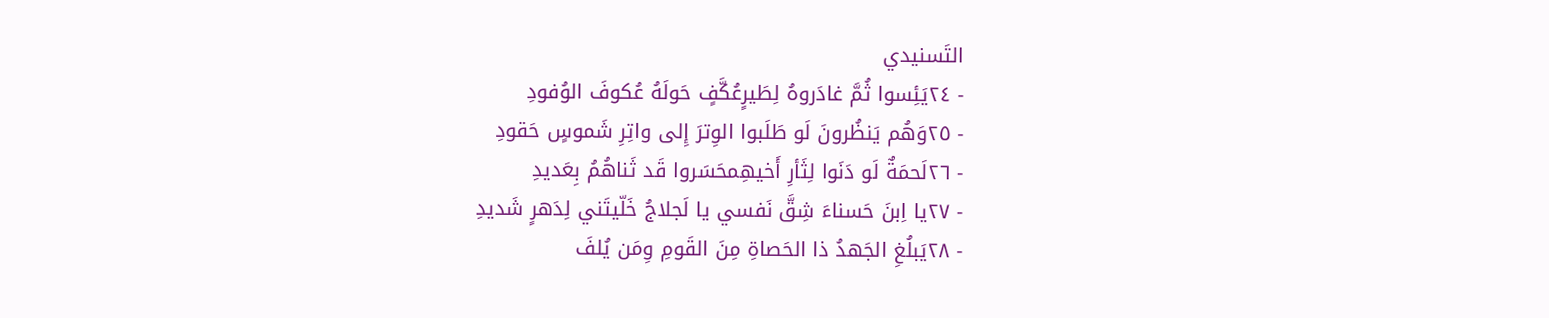التَسنيدي
- ٢٤يَئِسوا ثُمَّ غادَروهُ لِطَيرٍعُكَّفٍ حَولَهُ عُكوفَ الوُفودِ
- ٢٥وَهُم يَنظُرونَ لَو طَلَبوا الوِترَ إِلى واتِرِ شَموسٍ حَقودِ
- ٢٦لَحمَةٌ لَو دَنَوا لِثَأرِ أَخيهِمحَسَروا قَد ثَناهُمُ بِعَديدِ
- ٢٧يا اِبنَ حَسناءَ شِقَّ نَفسي يا لَجلاجُ خَلّيتَني لِدَهرٍ شَديدِ
- ٢٨يَبلُغِ الجَهدُ ذا الحَصاةِ مِنَ القَومِ وِمَن يُلفَ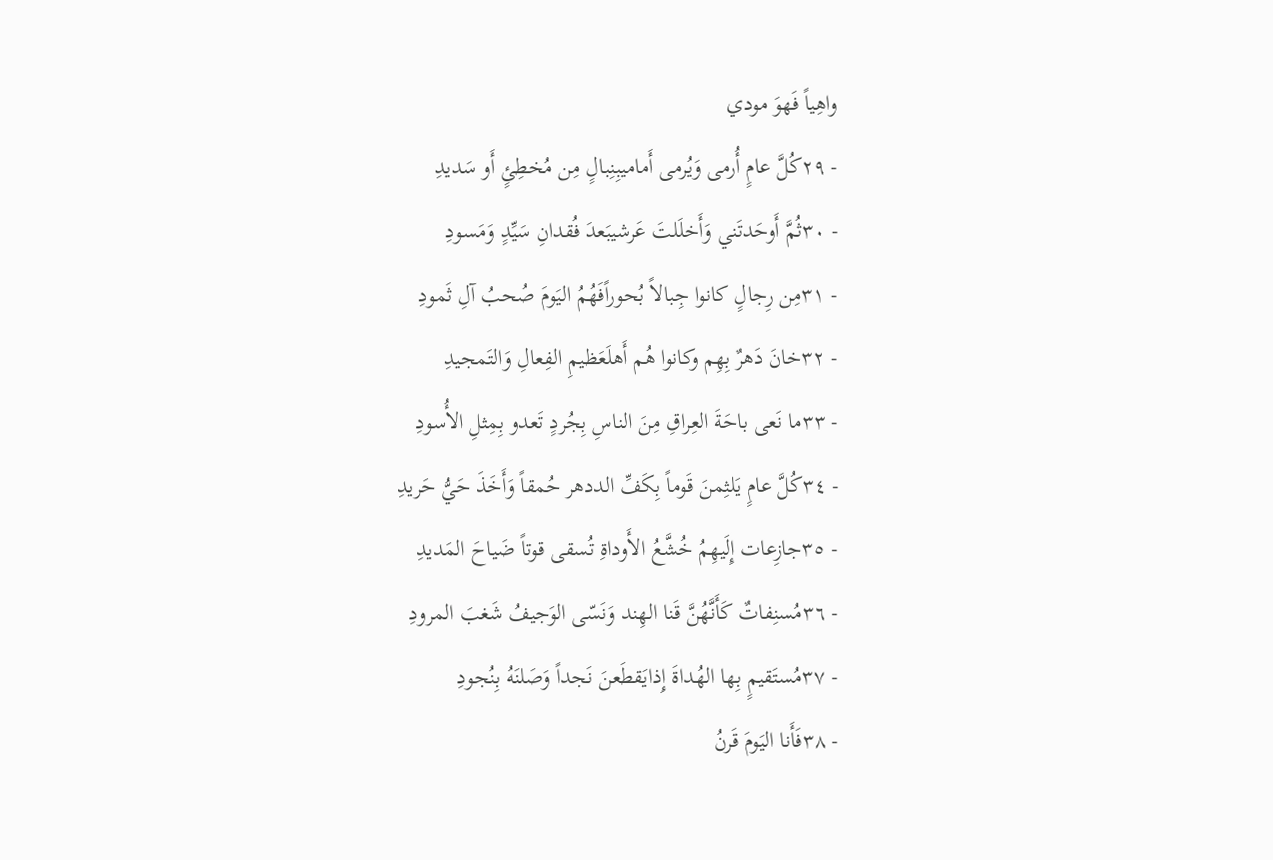واهِياً فَهوَ مودي
- ٢٩كُلَّ عامٍ أُرمى وَيُرمى أَماميبِنِبالٍ مِن مُخطِئٍ أَو سَديدِ
- ٣٠ثُمَّ أَوحَدتَني وَأَخلَلتَ عَرشيبَعدَ فُقدانِ سَيِّدٍ وَمَسودِ
- ٣١مِن رِجالٍ كانوا جِبالاً بُحوراًفَهُمُ اليَومَ صُحبُ آلِ ثَمودِ
- ٣٢خانَ دَهرٌ بِهِم وكانوا هُم أَهلَعَظيمِ الفِعالِ وَالتَمجيدِ
- ٣٣ما نَعى باحَةَ العِراقِ مِنَ الناسِ بِجُردٍ تَعدو بِمِثلِ الأُسودِ
- ٣٤كُلَّ عامٍ يَلثِمنَ قَوماً بِكَفِّ الددهر حُمقاً وَأَخَذَ حَيُّ حَريدِ
- ٣٥جازِعات إِلَيهِمُ خُشَّعُ الأَوداةِ تُسقى قوتاً ضَياحَ المَديدِ
- ٣٦مُسنِفاتٌ كَأَنَّهُنَّ قَنا الهِند وَنَسّى الوَجيفُ شَغبَ المرودِ
- ٣٧مُستَقيمٍ بِها الهُداةَ إِذايَقطَعنَ نَجداً وَصَلنَهُ بِنُجودِ
- ٣٨فَأَنا اليَومَ قَرنُ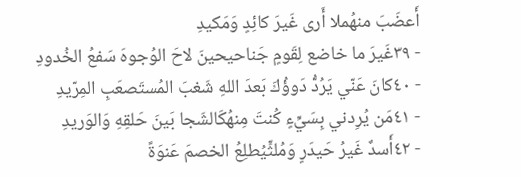أَعضَبَ منهُملا أَرى غَيرَ كائِدٍ وَمَكيدِ
- ٣٩غَيرَ ما خاضع لِقَومٍ جَناحيحينَ لاحَ الوُجوهَ سَفعُ الخُدودِ
- ٤٠كانَ عَنّي يَرُدُّ دَوؤُكَ بَعدَ اللهِ شَغبَ المُستَصعَبِ المِرّيدِ
- ٤١مَن يُرِدني بِسَيِّءٍ كُنتَ مِنهُكَالشَجا بَينَ حَلقِهِ وَالوَريدِ
- ٤٢أَسدٌ غَيرُ حَيدَرٍ وَمُلثٍّيُطلِعُ الخصمَ عَنوَةً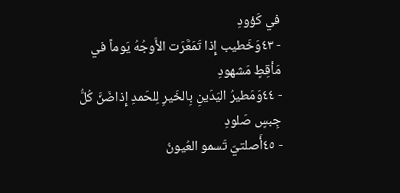في كَؤودِ
- ٤٣وَخَطيب إِذا تَمَعَّرَت الأَوجُهُ يَوماً في مَأقِطٍ مَشهودِ
- ٤٤وَمَطيرُ اليَدَينِ بِالخَيرِ لِلحَمدِ إِذاضَنَّ كُلُّ جِبسٍ صَلودِ
- ٤٥أَصلتيّ تَسمو العُيونُ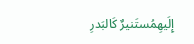إِلَيهِمُستَنيرٌ كَالبَدرِ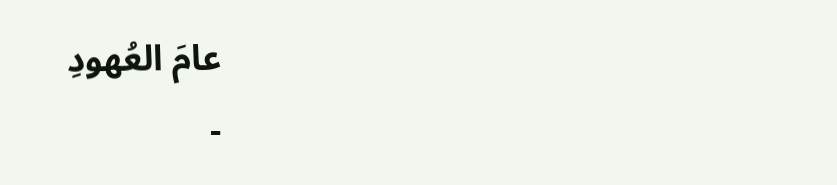عامَ العُهودِ
-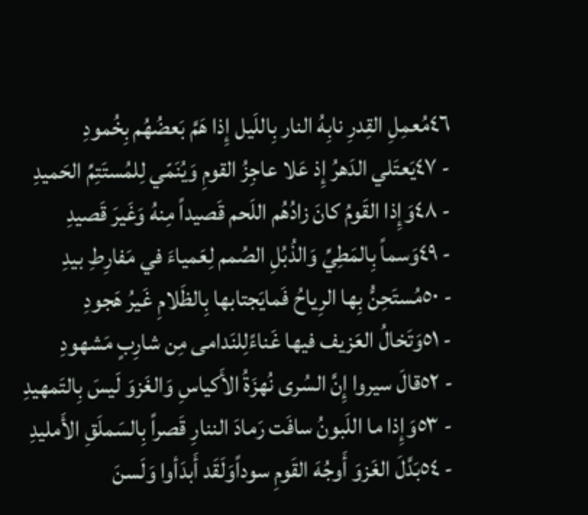٤٦مُعمِلِ القِدرِ نابِهُ النار بِاللَيل إِذا هَمَّ بَعضُهُم بِخُمودِ
- ٤٧يَعتَلي الدَهرُ إِذ عَلا عاجِزُ القومِ وَيُنَمّي لِلمُستَتِمِّ الحَميدِ
- ٤٨وَإِذا القَومُ كانَ زادُهُم اللَحم قَصيداً مِنهُ وَغَيرَ قَصيدِ
- ٤٩وَسماً بِالمَطِيِّ وَالذُبُلِ الصُمم لِعَمياءَ في مَفارِطِ بيدِ
- ٥٠مُستَحِنُّ بِها الرِياحُ فَمايَجتابها بِالظَلامِ غَيرُ هَجودِ
- ٥١وَتَخالُ العَزيف فيها غَناءًلِلنَدامى مِن شارِبٍ مَشهودِ
- ٥٢قالَ سيروا إِنَّ السُرى نُهزَةُ الأَكياسِ وَالغَزوَ لَيسَ بِالتَمهيدِ
- ٥٣وَإِذا ما اللَبونُ سافَت رَمادَ الننارِ قَصراً بِالسَملَقِ الأَمليدِ
- ٥٤بَدَّلَ الغَزوَ أَوجُهَ القَومِ سوداًوَلَقَد أَبدَأوا وَلَسنَ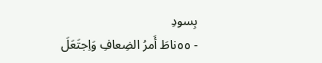بِسودِ
- ٥٥ناطَ أَمرُ الضِعافِ وَاِجتَعَلَ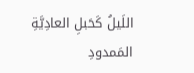اللَيلُ كَحَبلِ العادِيَّةِ المَمدودِ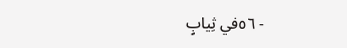- ٥٦في ثِيابٍ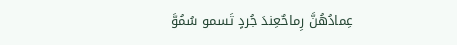عِمادُهُنَّ رِماحٌعِندَ جُردٍ تَسمو سُمُوَّ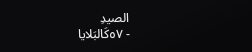الصيدِ
- ٥٧كَالبَلايا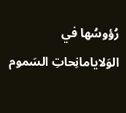رُؤوسُها في الوَلايامانِحاتِ السَموم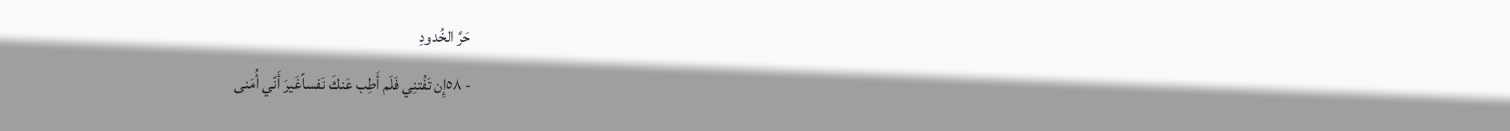حَرَّ الخُدودِ
- ٥٨إِن تَفُتنِي فَلَم أَطِب عَنكَ نَفساًغَيرَ أَنّي أُمَنى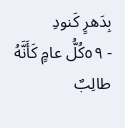بِدَهرٍ كَنودِ
- ٥٩كُلُّ عامٍ كَأَنَّهُ طالِبٌ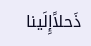ذَحلاًإِلَينا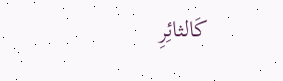كَالثائِرِ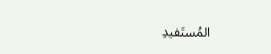المُستَفيدِ